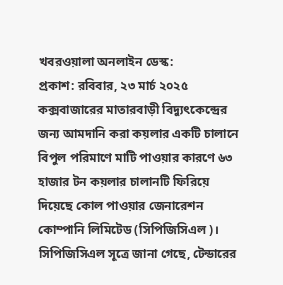খবরওয়ালা অনলাইন ডেস্ক:
প্রকাশ: রবিবার, ২৩ মার্চ ২০২৫
কক্সবাজারের মাতারবাড়ী বিদ্যুৎকেন্দ্রের জন্য আমদানি করা কয়লার একটি চালানে বিপুল পরিমাণে মাটি পাওয়ার কারণে ৬৩ হাজার টন কয়লার চালানটি ফিরিয়ে দিয়েছে কোল পাওয়ার জেনারেশন কোম্পানি লিমিটেড (সিপিজিসিএল)।
সিপিজিসিএল সূত্রে জানা গেছে, টেন্ডারের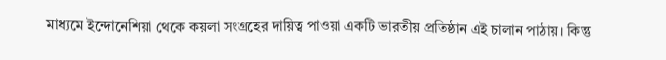মাধ্যমে ইন্দোনেশিয়া থেকে কয়লা সংগ্রহের দায়িত্ব পাওয়া একটি ভারতীয় প্রতিষ্ঠান এই চালান পাঠায়। কিন্তু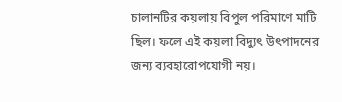চালানটির কয়লায় বিপুল পরিমাণে মাটি ছিল। ফলে এই কয়লা বিদ্যুৎ উৎপাদনের জন্য ব্যবহারোপযোগী নয়।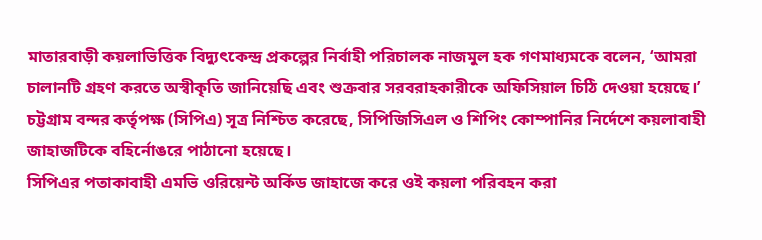মাতারবাড়ী কয়লাভিত্তিক বিদ্যুৎকেন্দ্র প্রকল্পের নির্বাহী পরিচালক নাজমুল হক গণমাধ্যমকে বলেন, ‘আমরা চালানটি গ্রহণ করতে অস্বীকৃতি জানিয়েছি এবং শুক্রবার সরবরাহকারীকে অফিসিয়াল চিঠি দেওয়া হয়েছে।’
চট্টগ্রাম বন্দর কর্তৃপক্ষ (সিপিএ) সূত্র নিশ্চিত করেছে, সিপিজিসিএল ও শিপিং কোম্পানির নির্দেশে কয়লাবাহী জাহাজটিকে বহির্নোঙরে পাঠানো হয়েছে।
সিপিএর পতাকাবাহী এমভি ওরিয়েন্ট অর্কিড জাহাজে করে ওই কয়লা পরিবহন করা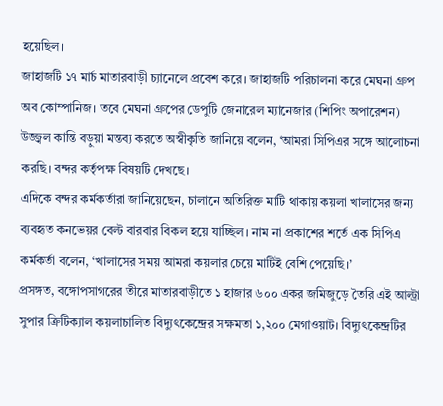হয়েছিল।
জাহাজটি ১৭ মার্চ মাতারবাড়ী চ্যানেলে প্রবেশ করে। জাহাজটি পরিচালনা করে মেঘনা গ্রুপ অব কোম্পানিজ। তবে মেঘনা গ্রুপের ডেপুটি জেনারেল ম্যানেজার (শিপিং অপারেশন) উজ্জ্বল কান্তি বড়ুয়া মন্তব্য করতে অস্বীকৃতি জানিয়ে বলেন, ‘আমরা সিপিএর সঙ্গে আলোচনা করছি। বন্দর কর্তৃপক্ষ বিষয়টি দেখছে।
এদিকে বন্দর কর্মকর্তারা জানিয়েছেন, চালানে অতিরিক্ত মাটি থাকায় কয়লা খালাসের জন্য ব্যবহৃত কনভেয়র বেল্ট বারবার বিকল হয়ে যাচ্ছিল। নাম না প্রকাশের শর্তে এক সিপিএ কর্মকর্তা বলেন, ‘খালাসের সময় আমরা কয়লার চেয়ে মাটিই বেশি পেয়েছি।’
প্রসঙ্গত, বঙ্গোপসাগরের তীরে মাতারবাড়ীতে ১ হাজার ৬০০ একর জমিজুড়ে তৈরি এই আল্ট্রা সুপার ক্রিটিক্যাল কয়লাচালিত বিদ্যুৎকেন্দ্রের সক্ষমতা ১,২০০ মেগাওয়াট। বিদ্যুৎকেন্দ্রটির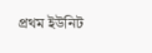প্রথম ইউনিট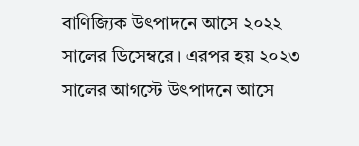বাণিজ্যিক উৎপাদনে আসে ২০২২ সালের ডিসেম্বরে। এরপর হয় ২০২৩ সালের আগস্টে উৎপাদনে আসে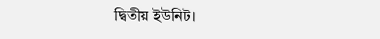দ্বিতীয় ইউনিট।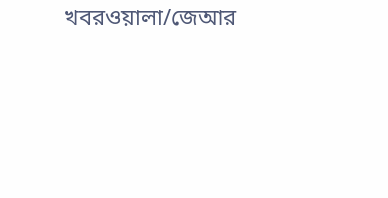খবরওয়ালা/জেআর